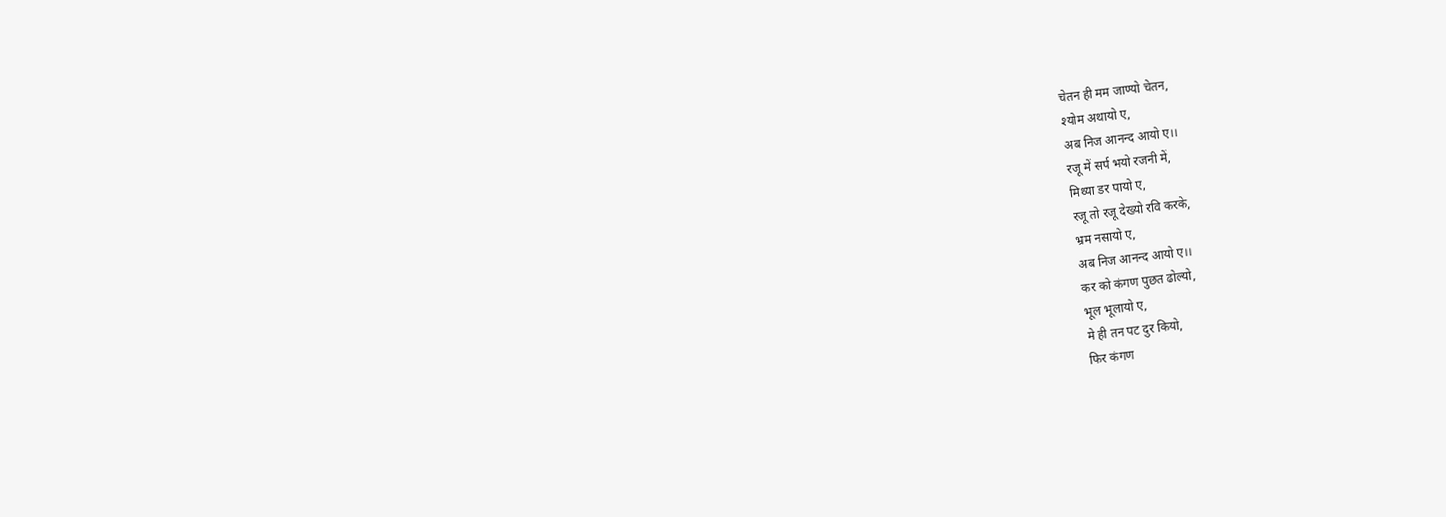चेतन ही मम जाण्यो चेतन,
श्योम अथायो ए,
अब निज आनन्द आयो ए।।
रजू में सर्प भयो रजनी में,
मिथ्या डर पायो ए,
रजू तो रजू देख्यो रवि करके,
भ्रम नसायो ए,
अब निज आनन्द आयो ए।।
कर को कंगण पुछत ढोल्यो,
भूल भूलायो ए,
मे ही तन पट दुर कियो,
फिर कंगण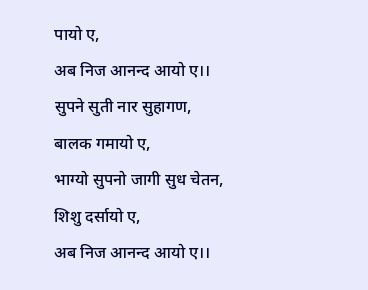पायो ए,
अब निज आनन्द आयो ए।।
सुपने सुती नार सुहागण,
बालक गमायो ए,
भाग्यो सुपनो जागी सुध चेतन,
शिशु दर्सायो ए,
अब निज आनन्द आयो ए।।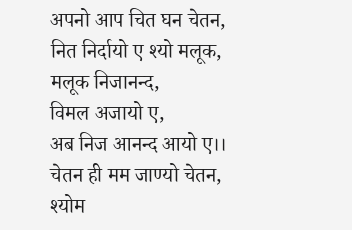अपनो आप चित घन चेतन,
नित निर्दायो ए श्यो मलूक,
मलूक निजानन्द,
विमल अजायो ए,
अब निज आनन्द आयो ए।।
चेतन ही मम जाण्यो चेतन,
श्योम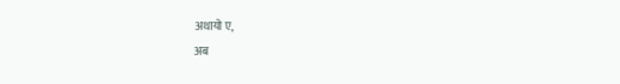अथायो ए,
अब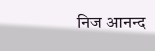निज आनन्द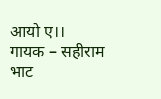आयो ए।।
गायक – सहीराम भाट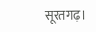सूरतगढ़।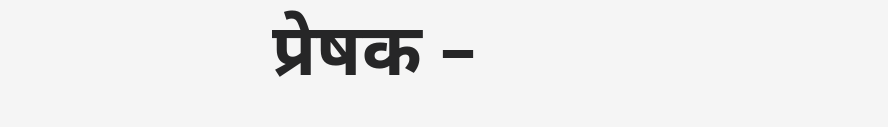प्रेषक –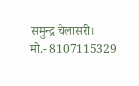समुन्द्र चेलासरी।
मो.- 8107115329